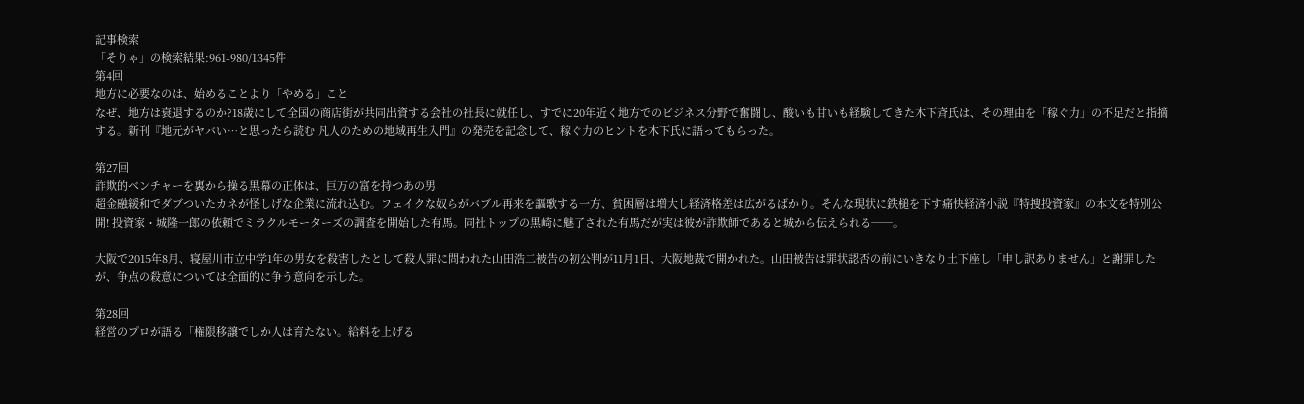記事検索
「そりゃ」の検索結果:961-980/1345件
第4回
地方に必要なのは、始めることより「やめる」こと
なぜ、地方は衰退するのか?18歳にして全国の商店街が共同出資する会社の社長に就任し、すでに20年近く地方でのビジネス分野で奮闘し、酸いも甘いも経験してきた木下斉氏は、その理由を「稼ぐ力」の不足だと指摘する。新刊『地元がヤバい…と思ったら読む 凡人のための地域再生入門』の発売を記念して、稼ぐ力のヒントを木下氏に語ってもらった。

第27回
詐欺的ベンチャーを裏から操る黒幕の正体は、巨万の富を持つあの男
超金融緩和でダブついたカネが怪しげな企業に流れ込む。フェイクな奴らがバブル再来を謳歌する一方、貧困層は増大し経済格差は広がるばかり。そんな現状に鉄槌を下す痛快経済小説『特捜投資家』の本文を特別公開! 投資家・城隆一郎の依頼でミラクルモーターズの調査を開始した有馬。同社トップの黒崎に魅了された有馬だが実は彼が詐欺師であると城から伝えられる──。

大阪で2015年8月、寝屋川市立中学1年の男女を殺害したとして殺人罪に問われた山田浩二被告の初公判が11月1日、大阪地裁で開かれた。山田被告は罪状認否の前にいきなり土下座し「申し訳ありません」と謝罪したが、争点の殺意については全面的に争う意向を示した。

第28回
経営のプロが語る「権限移譲でしか人は育たない。給料を上げる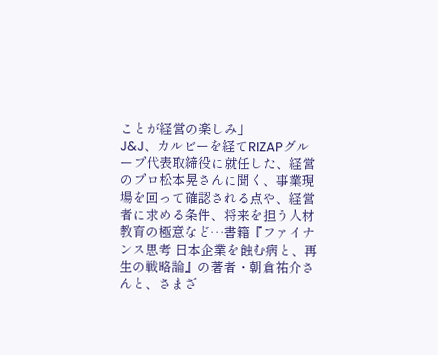ことが経営の楽しみ」
J&J、カルビーを経てRIZAPグループ代表取締役に就任した、経営のプロ松本晃さんに聞く、事業現場を回って確認される点や、経営者に求める条件、将来を担う人材教育の極意など…書籍『ファイナンス思考 日本企業を蝕む病と、再生の戦略論』の著者・朝倉祐介さんと、さまざ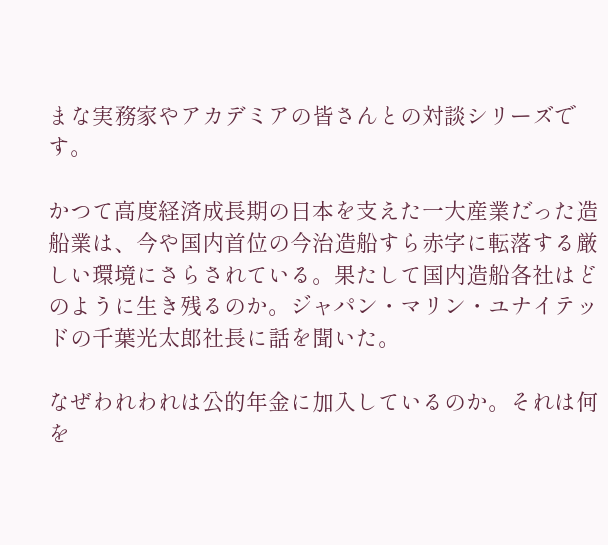まな実務家やアカデミアの皆さんとの対談シリーズです。

かつて高度経済成長期の日本を支えた一大産業だった造船業は、今や国内首位の今治造船すら赤字に転落する厳しい環境にさらされている。果たして国内造船各社はどのように生き残るのか。ジャパン・マリン・ユナイテッドの千葉光太郎社長に話を聞いた。

なぜわれわれは公的年金に加入しているのか。それは何を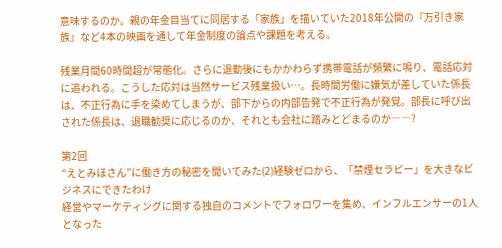意味するのか。親の年金目当てに同居する「家族」を描いていた2018年公開の『万引き家族』など4本の映画を通して年金制度の論点や課題を考える。

残業月間60時間超が常態化。さらに退勤後にもかかわらず携帯電話が頻繁に鳴り、電話応対に追われる。こうした応対は当然サービス残業扱い…。長時間労働に嫌気が差していた係長は、不正行為に手を染めてしまうが、部下からの内部告発で不正行為が発覚。部長に呼び出された係長は、退職勧奨に応じるのか、それとも会社に踏みとどまるのか――?

第2回
“えとみほさん”に働き方の秘密を聞いてみた(2)経験ゼロから、「禁煙セラピー」を大きなビジネスにできたわけ
経営やマーケティングに関する独自のコメントでフォロワーを集め、インフルエンサーの1人となった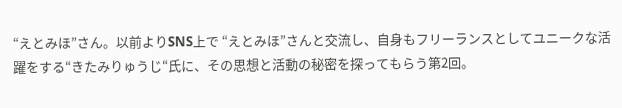“えとみほ”さん。以前よりSNS上で “えとみほ”さんと交流し、自身もフリーランスとしてユニークな活躍をする“きたみりゅうじ“氏に、その思想と活動の秘密を探ってもらう第2回。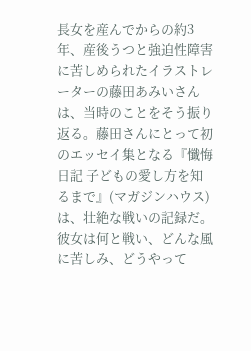長女を産んでからの約3年、産後うつと強迫性障害に苦しめられたイラストレーターの藤田あみいさんは、当時のことをそう振り返る。藤田さんにとって初のエッセイ集となる『懺悔日記 子どもの愛し方を知るまで』(マガジンハウス)は、壮絶な戦いの記録だ。彼女は何と戦い、どんな風に苦しみ、どうやって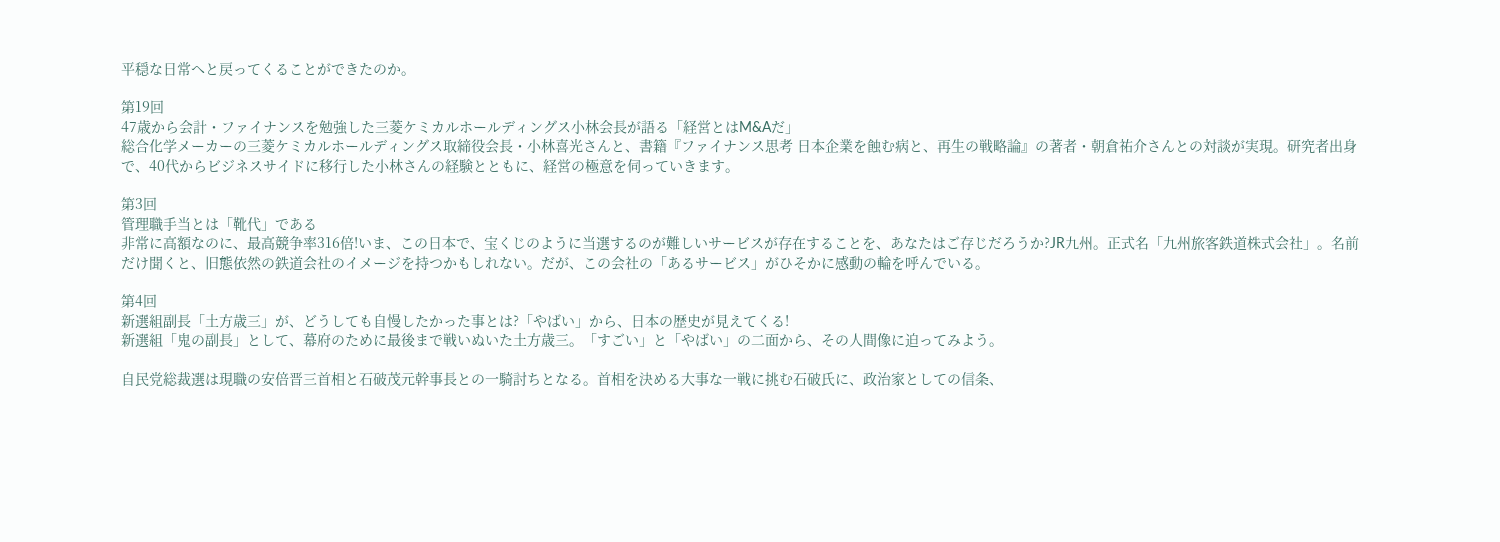平穏な日常へと戻ってくることができたのか。

第19回
47歳から会計・ファイナンスを勉強した三菱ケミカルホールディングス小林会長が語る「経営とはM&Aだ」
総合化学メーカーの三菱ケミカルホールディングス取締役会長・小林喜光さんと、書籍『ファイナンス思考 日本企業を蝕む病と、再生の戦略論』の著者・朝倉祐介さんとの対談が実現。研究者出身で、40代からビジネスサイドに移行した小林さんの経験とともに、経営の極意を伺っていきます。

第3回
管理職手当とは「靴代」である
非常に高額なのに、最高競争率316倍!いま、この日本で、宝くじのように当選するのが難しいサービスが存在することを、あなたはご存じだろうか?JR九州。正式名「九州旅客鉄道株式会社」。名前だけ聞くと、旧態依然の鉄道会社のイメージを持つかもしれない。だが、この会社の「あるサービス」がひそかに感動の輪を呼んでいる。

第4回
新選組副長「土方歳三」が、どうしても自慢したかった事とは?「やばい」から、日本の歴史が見えてくる!
新選組「鬼の副長」として、幕府のために最後まで戦いぬいた土方歳三。「すごい」と「やばい」の二面から、その人間像に迫ってみよう。

自民党総裁選は現職の安倍晋三首相と石破茂元幹事長との一騎討ちとなる。首相を決める大事な一戦に挑む石破氏に、政治家としての信条、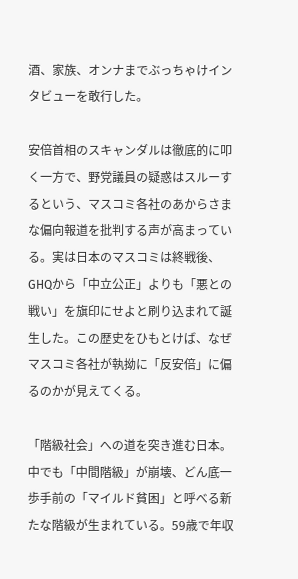酒、家族、オンナまでぶっちゃけインタビューを敢行した。

安倍首相のスキャンダルは徹底的に叩く一方で、野党議員の疑惑はスルーするという、マスコミ各社のあからさまな偏向報道を批判する声が高まっている。実は日本のマスコミは終戦後、GHQから「中立公正」よりも「悪との戦い」を旗印にせよと刷り込まれて誕生した。この歴史をひもとけば、なぜマスコミ各社が執拗に「反安倍」に偏るのかが見えてくる。

「階級社会」への道を突き進む日本。中でも「中間階級」が崩壊、どん底一歩手前の「マイルド貧困」と呼べる新たな階級が生まれている。59歳で年収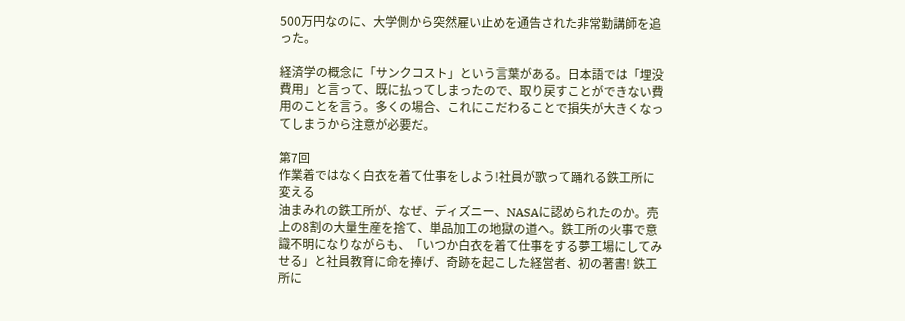500万円なのに、大学側から突然雇い止めを通告された非常勤講師を追った。

経済学の概念に「サンクコスト」という言葉がある。日本語では「埋没費用」と言って、既に払ってしまったので、取り戻すことができない費用のことを言う。多くの場合、これにこだわることで損失が大きくなってしまうから注意が必要だ。

第7回
作業着ではなく白衣を着て仕事をしよう!社員が歌って踊れる鉄工所に変える
油まみれの鉄工所が、なぜ、ディズニー、NASAに認められたのか。売上の8割の大量生産を捨て、単品加工の地獄の道へ。鉄工所の火事で意識不明になりながらも、「いつか白衣を着て仕事をする夢工場にしてみせる」と社員教育に命を捧げ、奇跡を起こした経営者、初の著書! 鉄工所に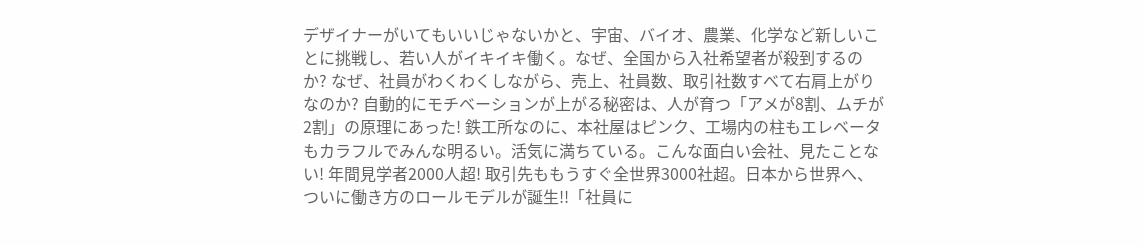デザイナーがいてもいいじゃないかと、宇宙、バイオ、農業、化学など新しいことに挑戦し、若い人がイキイキ働く。なぜ、全国から入社希望者が殺到するのか? なぜ、社員がわくわくしながら、売上、社員数、取引社数すべて右肩上がりなのか? 自動的にモチベーションが上がる秘密は、人が育つ「アメが8割、ムチが2割」の原理にあった! 鉄工所なのに、本社屋はピンク、工場内の柱もエレベータもカラフルでみんな明るい。活気に満ちている。こんな面白い会社、見たことない! 年間見学者2000人超! 取引先ももうすぐ全世界3000社超。日本から世界へ、ついに働き方のロールモデルが誕生!!「社員に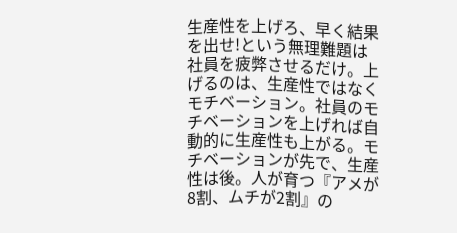生産性を上げろ、早く結果を出せ!という無理難題は社員を疲弊させるだけ。上げるのは、生産性ではなくモチベーション。社員のモチベーションを上げれば自動的に生産性も上がる。モチベーションが先で、生産性は後。人が育つ『アメが8割、ムチが2割』の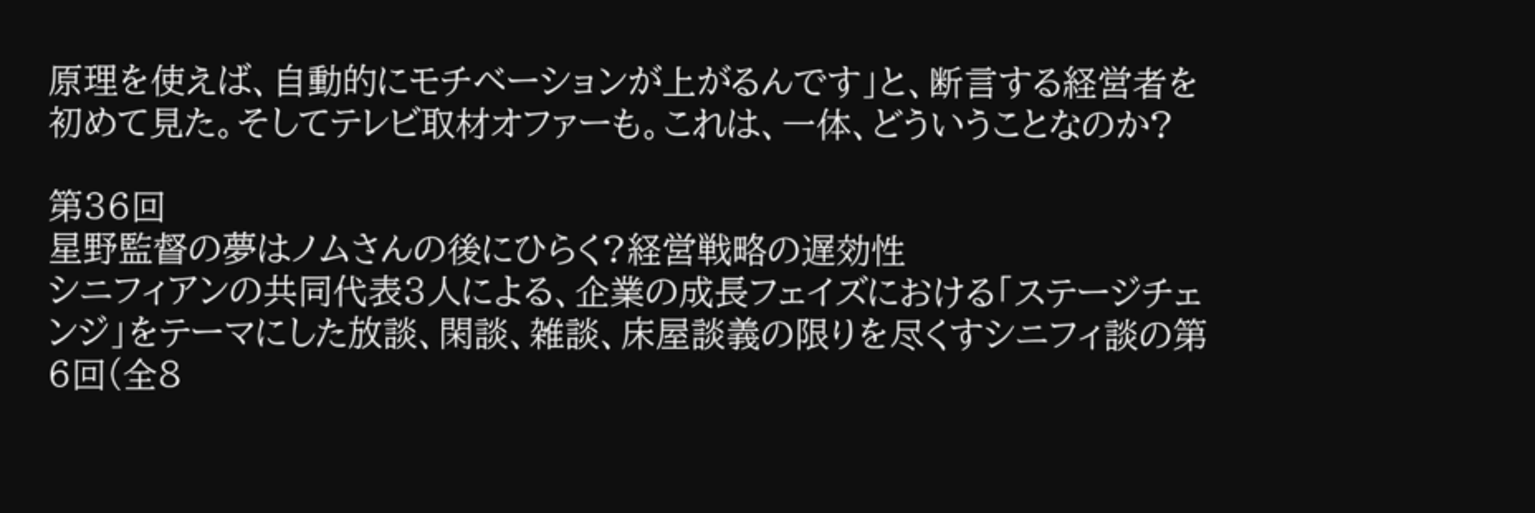原理を使えば、自動的にモチベーションが上がるんです」と、断言する経営者を初めて見た。そしてテレビ取材オファーも。これは、一体、どういうことなのか?

第36回
星野監督の夢はノムさんの後にひらく?経営戦略の遅効性
シニフィアンの共同代表3人による、企業の成長フェイズにおける「ステージチェンジ」をテーマにした放談、閑談、雑談、床屋談義の限りを尽くすシニフィ談の第6回(全8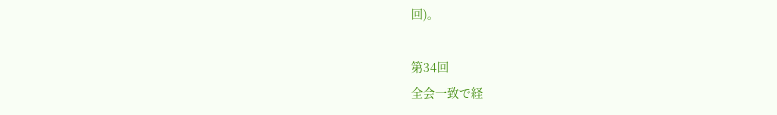回)。

第34回
全会一致で経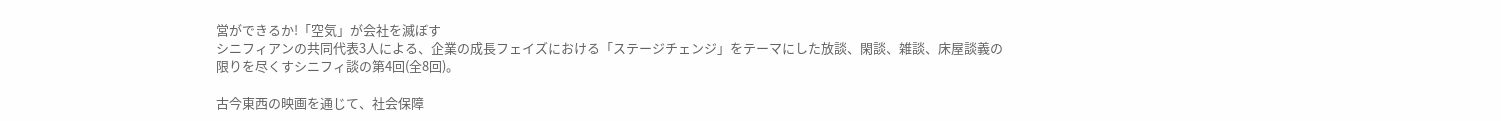営ができるか!「空気」が会社を滅ぼす
シニフィアンの共同代表3人による、企業の成長フェイズにおける「ステージチェンジ」をテーマにした放談、閑談、雑談、床屋談義の限りを尽くすシニフィ談の第4回(全8回)。

古今東西の映画を通じて、社会保障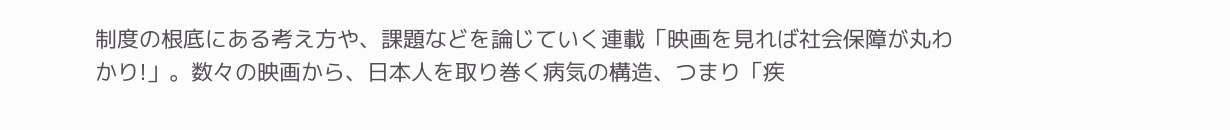制度の根底にある考え方や、課題などを論じていく連載「映画を見れば社会保障が丸わかり!」。数々の映画から、日本人を取り巻く病気の構造、つまり「疾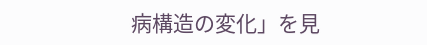病構造の変化」を見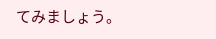てみましょう。